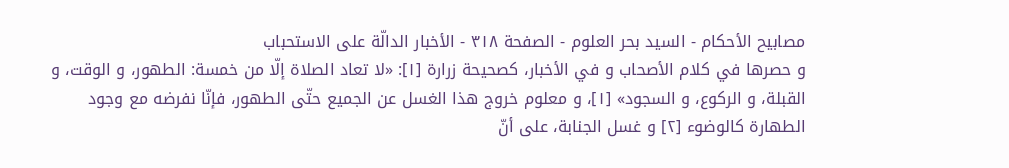مصابيح الأحكام - السيد بحر العلوم - الصفحة ٣١٨ - الأخبار الدالّة على الاستحباب
و حصرها في كلام الأصحاب و في الأخبار، كصحيحة زرارة [١]: «لا تعاد الصلاة إلّا من خمسة: الطهور، و الوقت، و القبلة، و الركوع، و السجود» [١]، و معلوم خروج هذا الغسل عن الجميع حتّى الطهور، فإنّا نفرضه مع وجود الطهارة كالوضوء [٢] و غسل الجنابة، على أنّ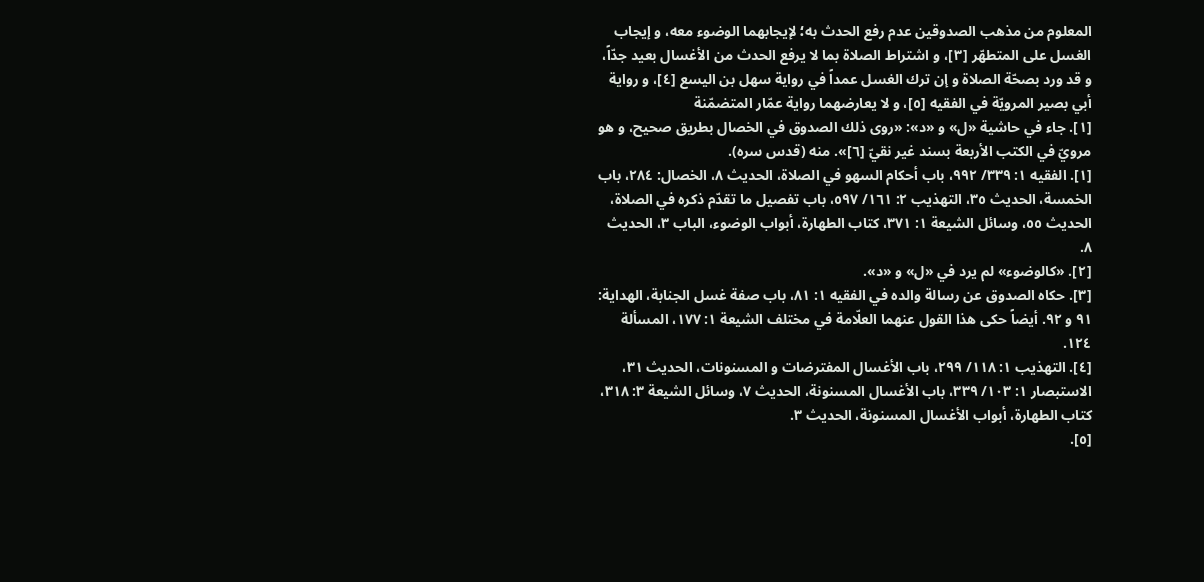المعلوم من مذهب الصدوقين عدم رفع الحدث به؛ لإيجابهما الوضوء معه، و إيجاب الغسل على المتطهّر [٣]، و اشتراط الصلاة بما لا يرفع الحدث من الأغسال بعيد جدّاً، و قد ورد بصحّة الصلاة و إن ترك الغسل عمداً في رواية سهل بن اليسع [٤]، و رواية أبي بصير المرويّة في الفقيه [٥]، و لا يعارضهما رواية عمّار المتضمّنة
[١]. جاء في حاشية «ل» و «د»: «روى ذلك الصدوق في الخصال بطريق صحيح، و هو مرويّ في الكتب الأربعة بسند غير نقيّ [٦]». منه (قدس سره).
[١]. الفقيه ١: ٣٣٩/ ٩٩٢، باب أحكام السهو في الصلاة، الحديث ٨، الخصال: ٢٨٤، باب الخمسة، الحديث ٣٥، التهذيب ٢: ١٦١/ ٥٩٧، باب تفصيل ما تقدّم ذكره في الصلاة، الحديث ٥٥، وسائل الشيعة ١: ٣٧١، كتاب الطهارة، أبواب الوضوء، الباب ٣، الحديث ٨.
[٢]. «كالوضوء» لم يرد في «ل» و «د».
[٣]. حكاه الصدوق عن رسالة والده في الفقيه ١: ٨١، باب صفة غسل الجنابة، الهداية: ٩١ و ٩٢. أيضاً حكى هذا القول عنهما العلّامة في مختلف الشيعة ١: ١٧٧، المسألة ١٢٤.
[٤]. التهذيب ١: ١١٨/ ٢٩٩، باب الأغسال المفترضات و المسنونات، الحديث ٣١، الاستبصار ١: ١٠٣/ ٣٣٩، باب الأغسال المسنونة، الحديث ٧، وسائل الشيعة ٣: ٣١٨، كتاب الطهارة، أبواب الأغسال المسنونة، الحديث ٣.
[٥].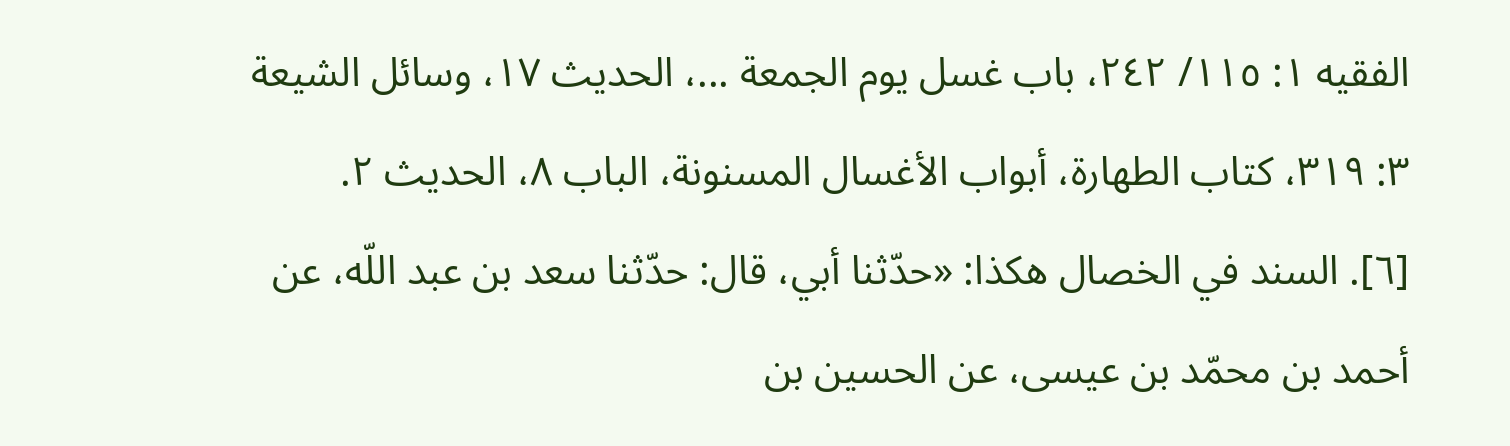الفقيه ١: ١١٥/ ٢٤٢، باب غسل يوم الجمعة ...، الحديث ١٧، وسائل الشيعة ٣: ٣١٩، كتاب الطهارة، أبواب الأغسال المسنونة، الباب ٨، الحديث ٢.
[٦]. السند في الخصال هكذا: «حدّثنا أبي، قال: حدّثنا سعد بن عبد اللّه، عن أحمد بن محمّد بن عيسى، عن الحسين بن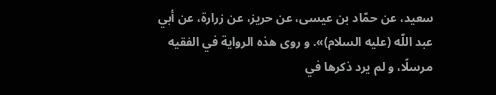سعيد، عن حمّاد بن عيسى، عن حريز، عن زرارة، عن أبي عبد اللّه (عليه السلام)». و روى هذه الرواية في الفقيه مرسلًا، و لم يرد ذكرها في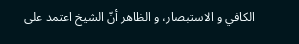الكافي و الاستبصار، و الظاهر أنّ الشيخ اعتمد على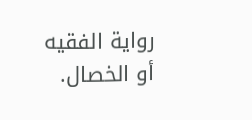رواية الفقيه أو الخصال.